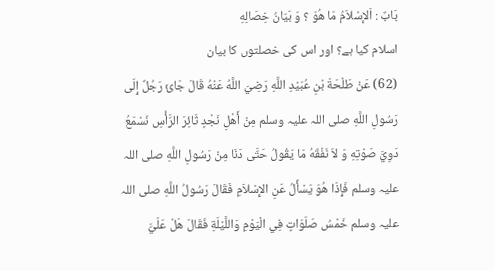بَابٌ : اَلإسْلاَمُ مَا هُوَ ؟ وَ بَيَانُ خِصَالِهِ
اسلام کیا ہے؟ اور اس کی خصلتوں کا بیان
(62) عَنْ طَلْحَةَ بْنِ عُبَيْدِ اللَّهِ رَضِيَ اللَّهُ عَنْهُ قَالَ جَائَ رَجُلٌ إِلَى رَسُولِ اللَّهِ صلی اللہ علیہ وسلم مِنْ أَهْلِ نَجْدٍ ثَائِرَ الرَّأْسِ نَسْمَعُ دَوِيَّ صَوْتِهِ وَ لاَ نَفْقَهُ مَا يَقُولُ حَتَّى دَنَا مِنْ رَسُولِ اللَّهِ صلی اللہ علیہ وسلم فَإِذَا هُوَ يَسْأَلُ عَنِ الإِسْلاَمِ فَقَالَ رَسُولُ اللَّهِ صلی اللہ علیہ وسلم خَمْسُ صَلَوَاتٍ فِي الْيَوْمِ وَاللَّيْلَةِ فَقَالَ هَلْ عَلَيَّ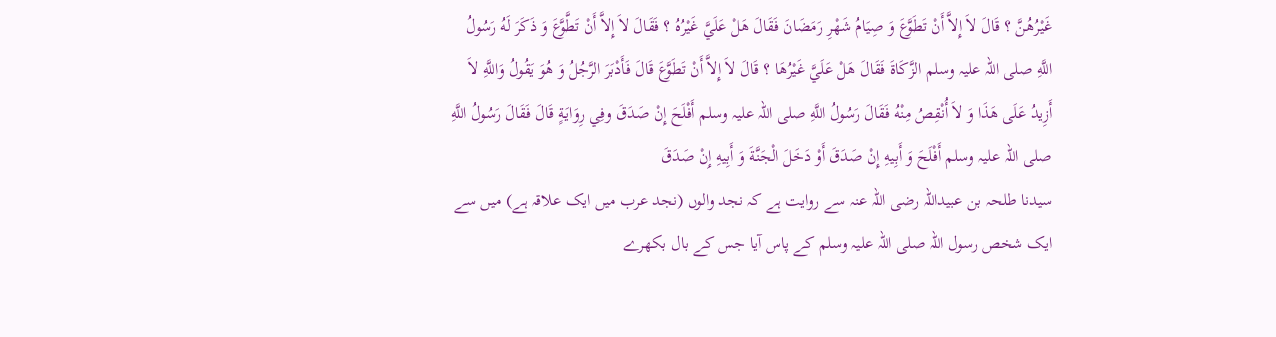غَيْرُهُنَّ ؟ قَالَ لاَ إِلاَّ أَنْ تَطَوَّعَ وَ صِيَامُ شَهْرِ رَمَضَانَ فَقَالَ هَلْ عَلَيَّ غَيْرُهُ ؟ فَقَالَ لاَ إِلاَّ أَنْ تَطَّوَّعَ وَ ذَكَرَ لَهُ رَسُولُ اللَّهِ صلی اللہ علیہ وسلم الزَّكَاةَ فَقَالَ هَلْ عَلَيَّ غَيْرُهَا ؟ قَالَ لاَ إِلاَّ أَنْ تَطَوَّعَ قَالَ فَأَدْبَرَ الرَّجُلُ وَ هُوَ يَقُولُ وَاللَّهِ لاَ أَزِيدُ عَلَى هَذَا وَ لاَ أُنْقِصُ مِنْهُ فَقَالَ رَسُولُ اللَّهِ صلی اللہ علیہ وسلم أَفْلَحَ إِنْ صَدَقَ وفِي رِوَايَةٍ قَالَ فَقَالَ رَسُولُ اللَّهِ صلی اللہ علیہ وسلم أَفْلَحَ وَ أَبِيهِ إِنْ صَدَقَ أَوْ دَخَلَ الْجَنَّةَ وَ أَبِيهِ إِنْ صَدَقَ
سیدنا طلحہ بن عبیداللہ رضی اللہ عنہ سے روایت ہے کہ نجد والوں (نجد عرب میں ایک علاقہ ہے) میں سے ایک شخص رسول اللہ صلی اللہ علیہ وسلم کے پاس آیا جس کے بال بکھرے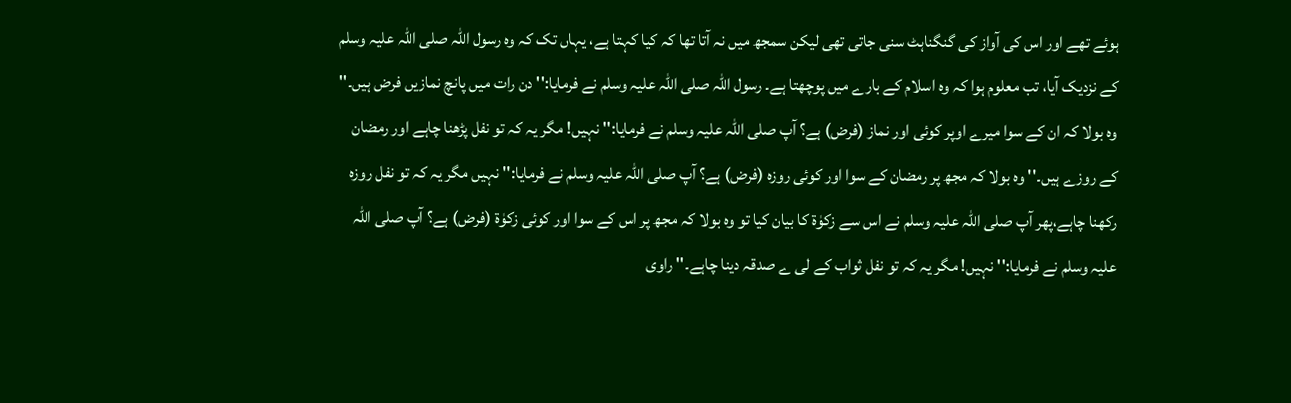ہوئے تھے اور اس کی آواز کی گنگناہٹ سنی جاتی تھی لیکن سمجھ میں نہ آتا تھا کہ کیا کہتا ہے، یہاں تک کہ وہ رسول اللہ صلی اللہ علیہ وسلم کے نزدیک آیا، تب معلوم ہوا کہ وہ اسلام کے بارے میں پوچھتا ہے۔ رسول اللہ صلی اللہ علیہ وسلم نے فرمایا:'' دن رات میں پانچ نمازیں فرض ہیں۔'' وہ بولا کہ ان کے سوا میرے اوپر کوئی اور نماز (فرض) ہے؟ آپ صلی اللہ علیہ وسلم نے فرمایا:'' نہیں! مگر یہ کہ تو نفل پڑھنا چاہے اور رمضان کے روزے ہیں۔'' وہ بولا کہ مجھ پر رمضان کے سوا اور کوئی روزہ (فرض) ہے؟ آپ صلی اللہ علیہ وسلم نے فرمایا:'' نہیں مگر یہ کہ تو نفل روزہ رکھنا چاہے،پھر آپ صلی اللہ علیہ وسلم نے اس سے زکوٰۃ کا بیان کیا تو وہ بولا کہ مجھ پر اس کے سوا اور کوئی زکوٰۃ (فرض) ہے؟ آپ صلی اللہ علیہ وسلم نے فرمایا:'' نہیں! مگر یہ کہ تو نفل ثواب کے لی ے صدقہ دینا چاہے۔'' راوی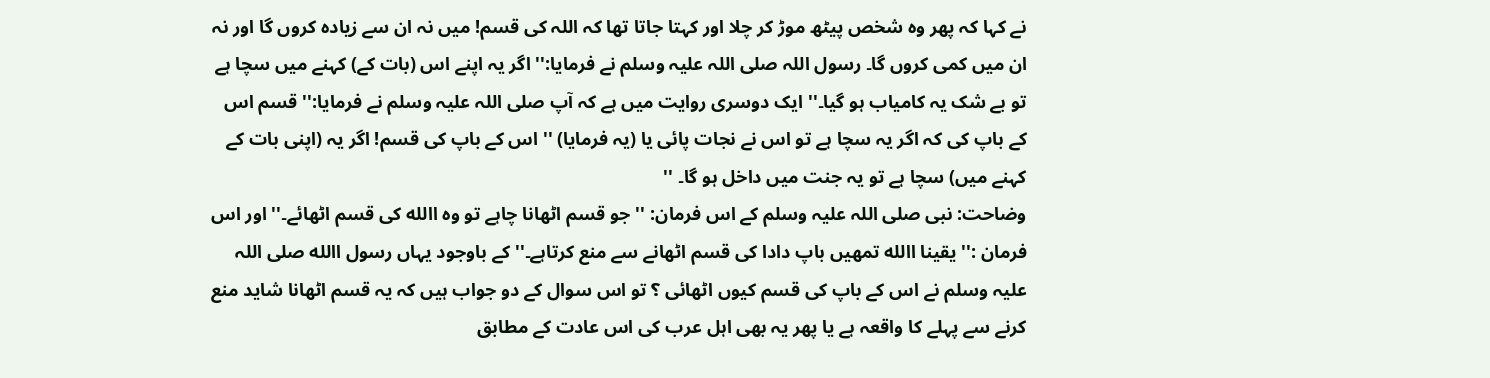نے کہا کہ پھر وہ شخص پیٹھ موڑ کر چلا اور کہتا جاتا تھا کہ اللہ کی قسم! میں نہ ان سے زیادہ کروں گا اور نہ ان میں کمی کروں گا۔ رسول اللہ صلی اللہ علیہ وسلم نے فرمایا:'' اگر یہ اپنے اس (بات کے) کہنے میں سچا ہے تو بے شک یہ کامیاب ہو گیا۔'' ایک دوسری روایت میں ہے کہ آپ صلی اللہ علیہ وسلم نے فرمایا:'' قسم اس کے باپ کی کہ اگر یہ سچا ہے تو اس نے نجات پائی یا (یہ فرمایا) '' اس کے باپ کی قسم! اگر یہ (اپنی بات کے کہنے میں) سچا ہے تو یہ جنت میں داخل ہو گا۔ ''
وضاحت: نبی صلی اللہ علیہ وسلم کے اس فرمان: '' جو قسم اٹھانا چاہے تو وہ االله کی قسم اٹھائے۔'' اور اس فرمان :'' یقینا االله تمھیں باپ دادا کی قسم اٹھانے سے منع کرتاہے۔'' کے باوجود یہاں رسول االله صلی اللہ علیہ وسلم نے اس کے باپ کی قسم کیوں اٹھائی ؟ تو اس سوال کے دو جواب ہیں کہ یہ قسم اٹھانا شاید منع کرنے سے پہلے کا واقعہ ہے یا پھر یہ بھی اہل عرب کی اس عادت کے مطابق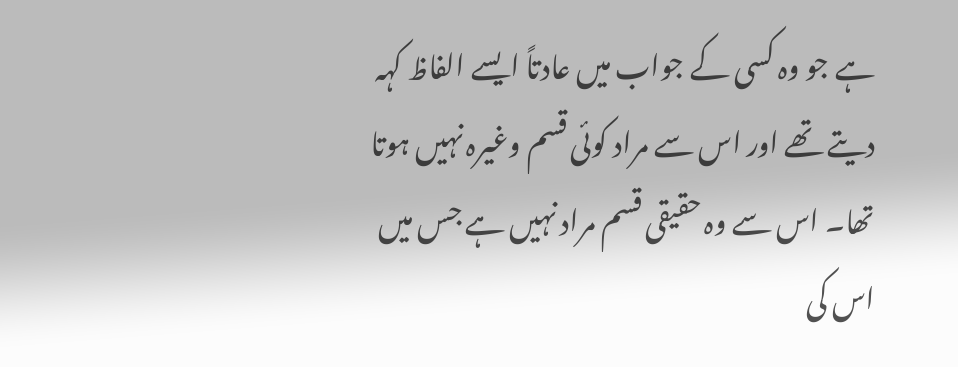ہے جو وہ کسی کے جواب میں عادتاً ایسے الفاظ کہہ دیتے تھے اور اس سے مراد کوئی قسم وغیرہ نہیں ہوتا تھا۔ اس سے وہ حقیقی قسم مراد نہیں ہے جس میں اس کی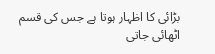بڑائی کا اظہار ہوتا ہے جس کی قسم اٹھائی جاتی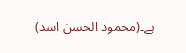ہے۔(محمود الحسن اسد)